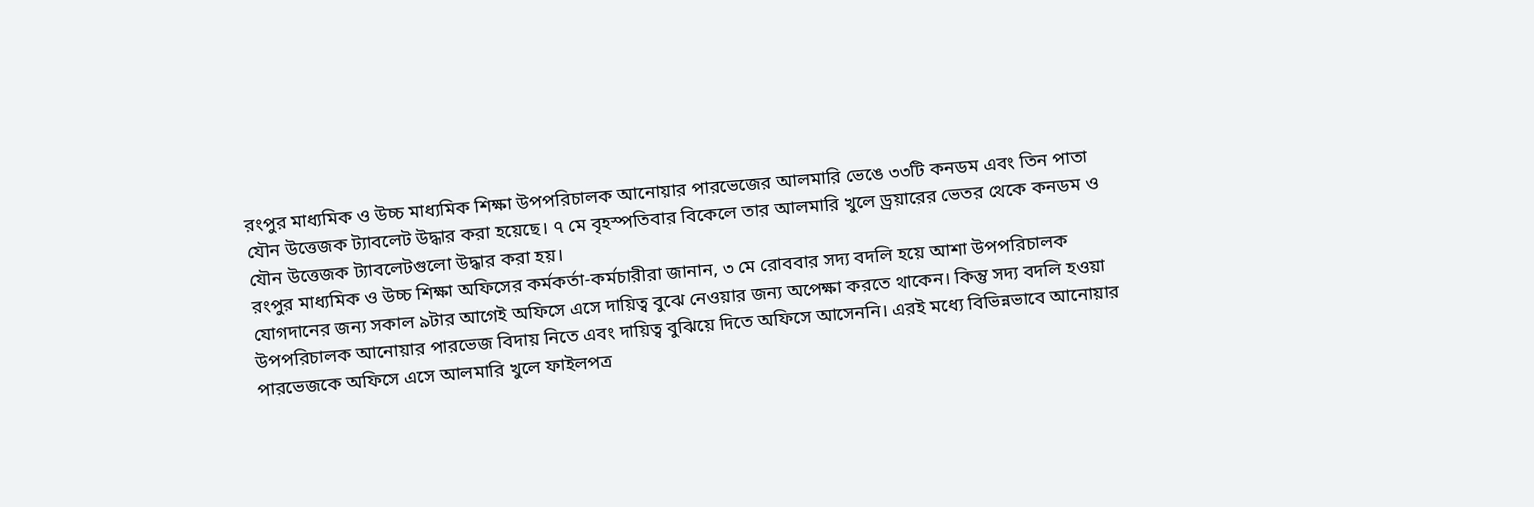রংপুর মাধ্যমিক ও উচ্চ মাধ্যমিক শিক্ষা উপপরিচালক আনোয়ার পারভেজের আলমারি ভেঙে ৩৩টি কনডম এবং তিন পাতা যৌন উত্তেজক ট্যাবলেট উদ্ধার করা হয়েছে। ৭ মে বৃহস্পতিবার বিকেলে তার আলমারি খুলে ড্রয়ারের ভেতর থেকে কনডম ও যৌন উত্তেজক ট্যাবলেটগুলো উদ্ধার করা হয়।
রংপুর মাধ্যমিক ও উচ্চ শিক্ষা অফিসের কর্মকর্তা-কর্মচারীরা জানান, ৩ মে রোববার সদ্য বদলি হয়ে আশা উপপরিচালক যোগদানের জন্য সকাল ৯টার আগেই অফিসে এসে দায়িত্ব বুঝে নেওয়ার জন্য অপেক্ষা করতে থাকেন। কিন্তু সদ্য বদলি হওয়া উপপরিচালক আনোয়ার পারভেজ বিদায় নিতে এবং দায়িত্ব বুঝিয়ে দিতে অফিসে আসেননি। এরই মধ্যে বিভিন্নভাবে আনোয়ার পারভেজকে অফিসে এসে আলমারি খুলে ফাইলপত্র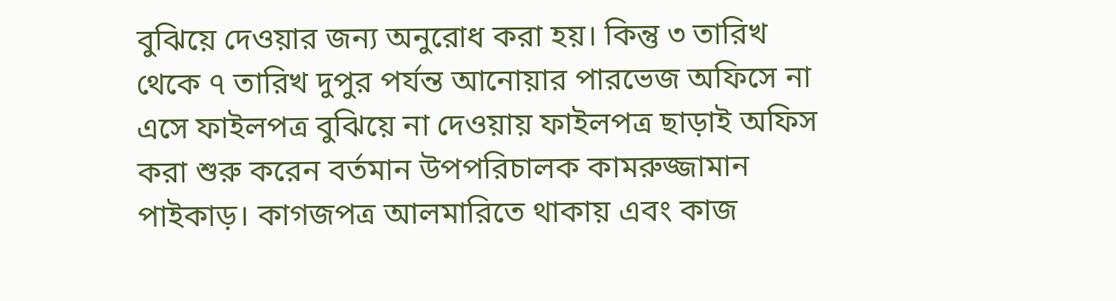বুঝিয়ে দেওয়ার জন্য অনুরোধ করা হয়। কিন্তু ৩ তারিখ থেকে ৭ তারিখ দুপুর পর্যন্ত আনোয়ার পারভেজ অফিসে না এসে ফাইলপত্র বুঝিয়ে না দেওয়ায় ফাইলপত্র ছাড়াই অফিস করা শুরু করেন বর্তমান উপপরিচালক কামরুজ্জামান পাইকাড়। কাগজপত্র আলমারিতে থাকায় এবং কাজ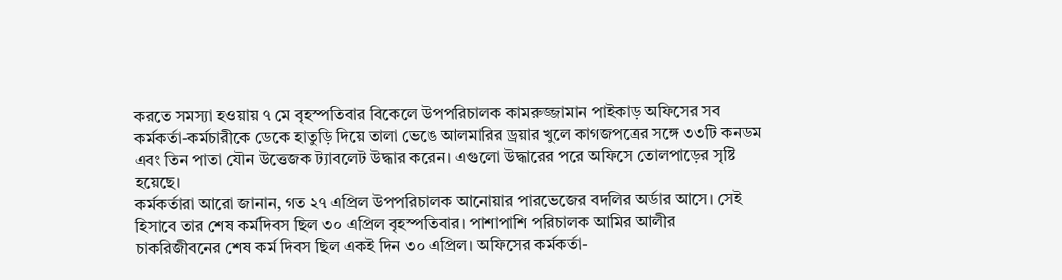করতে সমস্যা হওয়ায় ৭ মে বৃহস্পতিবার বিকেলে উপপরিচালক কামরুজ্জামান পাইকাড় অফিসের সব কর্মকর্তা-কর্মচারীকে ডেকে হাতুড়ি দিয়ে তালা ভেঙে আলমারির ড্রয়ার খুলে কাগজপত্রের সঙ্গে ৩৩টি কনডম এবং তিন পাতা যৌন উত্তেজক ট্যাবলেট উদ্ধার করেন। এগুলো উদ্ধারের পরে অফিসে তোলপাড়ের সৃষ্টি হয়েছে।
কর্মকর্তারা আরো জানান, গত ২৭ এপ্রিল উপপরিচালক আনোয়ার পারভেজের বদলির অর্ডার আসে। সেই হিসাবে তার শেষ কর্মদিবস ছিল ৩০ এপ্রিল বৃহস্পতিবার। পাশাপাশি পরিচালক আমির আলীর চাকরিজীবনের শেষ কর্ম দিবস ছিল একই দিন ৩০ এপ্রিল। অফিসের কর্মকর্তা-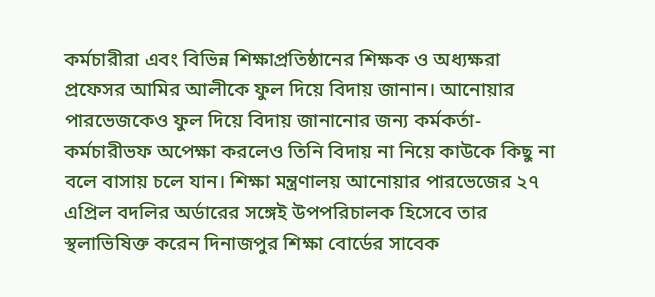কর্মচারীরা এবং বিভিন্ন শিক্ষাপ্রতিষ্ঠানের শিক্ষক ও অধ্যক্ষরা প্রফেসর আমির আলীকে ফুল দিয়ে বিদায় জানান। আনোয়ার পারভেজকেও ফুল দিয়ে বিদায় জানানোর জন্য কর্মকর্তা-কর্মচারীভফ অপেক্ষা করলেও তিনি বিদায় না নিয়ে কাউকে কিছু না বলে বাসায় চলে যান। শিক্ষা মন্ত্রণালয় আনোয়ার পারভেজের ২৭ এপ্রিল বদলির অর্ডারের সঙ্গেই উপপরিচালক হিসেবে তার স্থলাভিষিক্ত করেন দিনাজপুর শিক্ষা বোর্ডের সাবেক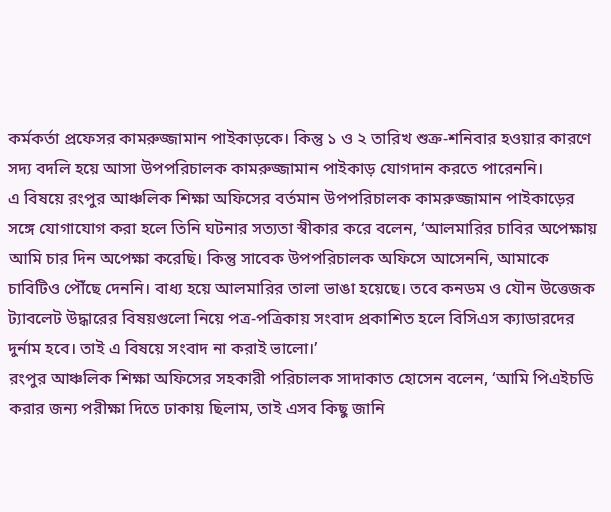কর্মকর্তা প্রফেসর কামরুজ্জামান পাইকাড়কে। কিন্তু ১ ও ২ তারিখ শুক্র-শনিবার হওয়ার কারণে সদ্য বদলি হয়ে আসা উপপরিচালক কামরুজ্জামান পাইকাড় যোগদান করতে পারেননি।
এ বিষয়ে রংপুর আঞ্চলিক শিক্ষা অফিসের বর্তমান উপপরিচালক কামরুজ্জামান পাইকাড়ের সঙ্গে যোগাযোগ করা হলে তিনি ঘটনার সত্যতা স্বীকার করে বলেন, ‘আলমারির চাবির অপেক্ষায় আমি চার দিন অপেক্ষা করেছি। কিন্তু সাবেক উপপরিচালক অফিসে আসেননি, আমাকে চাবিটিও পৌঁছে দেননি। বাধ্য হয়ে আলমারির তালা ভাঙা হয়েছে। তবে কনডম ও যৌন উত্তেজক ট্যাবলেট উদ্ধারের বিষয়গুলো নিয়ে পত্র-পত্রিকায় সংবাদ প্রকাশিত হলে বিসিএস ক্যাডারদের দুর্নাম হবে। তাই এ বিষয়ে সংবাদ না করাই ভালো।’
রংপুর আঞ্চলিক শিক্ষা অফিসের সহকারী পরিচালক সাদাকাত হোসেন বলেন, ‘আমি পিএইচডি করার জন্য পরীক্ষা দিতে ঢাকায় ছিলাম, তাই এসব কিছু জানি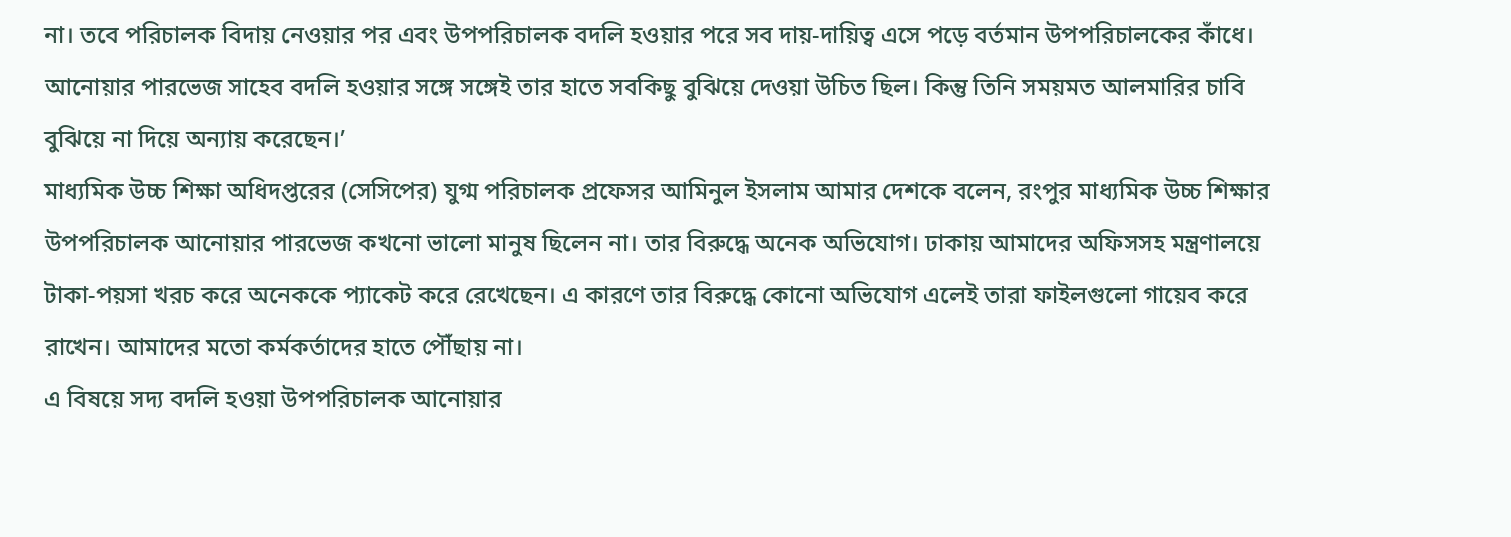না। তবে পরিচালক বিদায় নেওয়ার পর এবং উপপরিচালক বদলি হওয়ার পরে সব দায়-দায়িত্ব এসে পড়ে বর্তমান উপপরিচালকের কাঁধে। আনোয়ার পারভেজ সাহেব বদলি হওয়ার সঙ্গে সঙ্গেই তার হাতে সবকিছু বুঝিয়ে দেওয়া উচিত ছিল। কিন্তু তিনি সময়মত আলমারির চাবি বুঝিয়ে না দিয়ে অন্যায় করেছেন।’
মাধ্যমিক উচ্চ শিক্ষা অধিদপ্তরের (সেসিপের) যুগ্ম পরিচালক প্রফেসর আমিনুল ইসলাম আমার দেশকে বলেন, রংপুর মাধ্যমিক উচ্চ শিক্ষার উপপরিচালক আনোয়ার পারভেজ কখনো ভালো মানুষ ছিলেন না। তার বিরুদ্ধে অনেক অভিযোগ। ঢাকায় আমাদের অফিসসহ মন্ত্রণালয়ে টাকা-পয়সা খরচ করে অনেককে প্যাকেট করে রেখেছেন। এ কারণে তার বিরুদ্ধে কোনো অভিযোগ এলেই তারা ফাইলগুলো গায়েব করে রাখেন। আমাদের মতো কর্মকর্তাদের হাতে পৌঁছায় না।
এ বিষয়ে সদ্য বদলি হওয়া উপপরিচালক আনোয়ার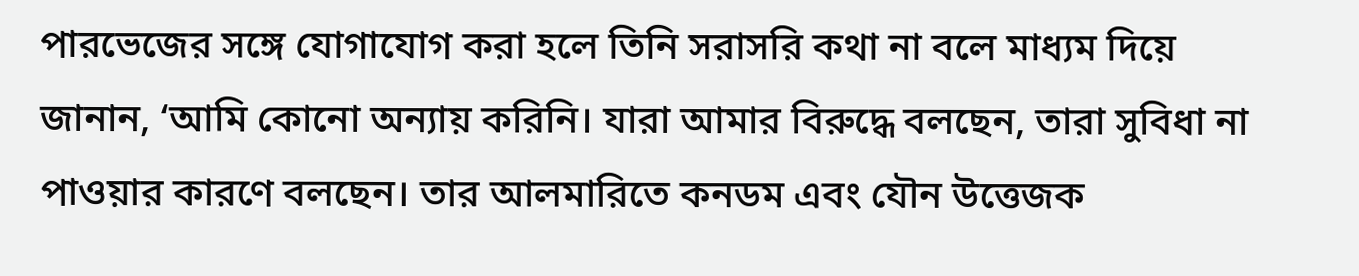পারভেজের সঙ্গে যোগাযোগ করা হলে তিনি সরাসরি কথা না বলে মাধ্যম দিয়ে জানান, ‘আমি কোনো অন্যায় করিনি। যারা আমার বিরুদ্ধে বলছেন, তারা সুবিধা না পাওয়ার কারণে বলছেন। তার আলমারিতে কনডম এবং যৌন উত্তেজক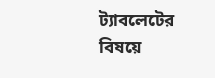ট্যাবলেটের বিষয়ে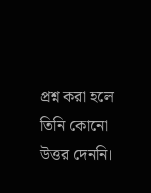প্রশ্ন করা হলে তিনি কোনো উত্তর দেননি।